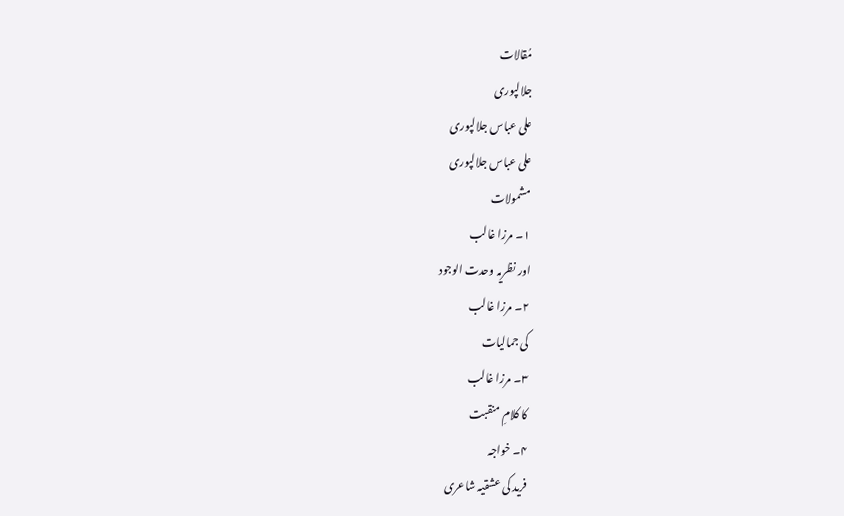مُقالات
جلالپوری
علی عباس جلالپوری
علی عباس جلالپوری
مشمولات
۱۔ مرزا غالب
اور نظریہ وحدت الوجود
۲۔ مرزا غالب
کی جمالیات
۳۔ مرزا غالب
کا کلامِ منقبت
۴۔ خواجہ
فرید کی عشقیہ شاعری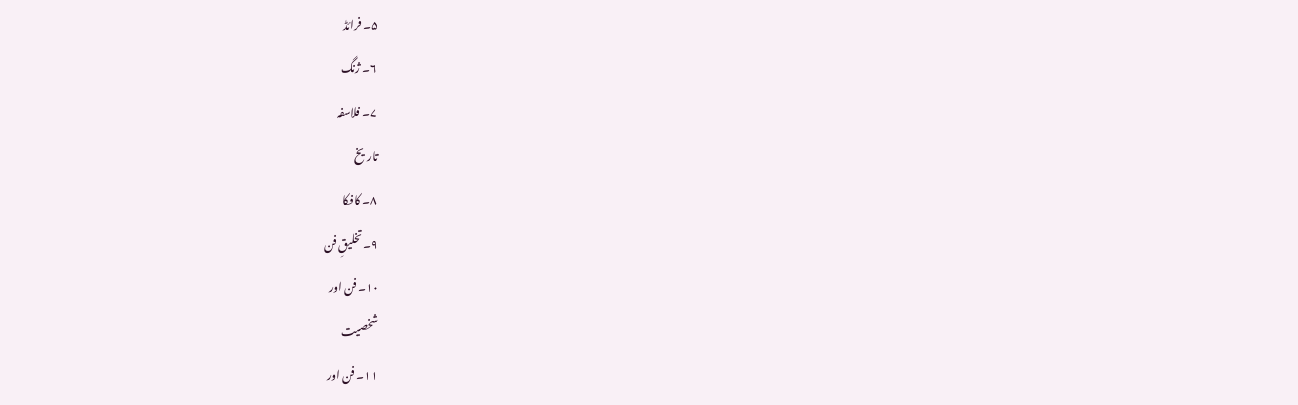۵۔ فرائڈ
۶۔ ژنگ
۷۔ فلاسفہ
تاریخ
۸۔ کافکا
۹۔ تخلیقِ فن
۱۰۔ فن اور
شخصیت
۱۱۔ فن اور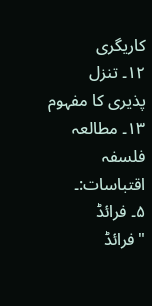کاریگری
۱۲۔ تنزل
پذیری کا مفہوم
۱۳۔ مطالعہ
فلسفہ
اقتباسات:۔
۵۔ فرائڈ
"فرائڈ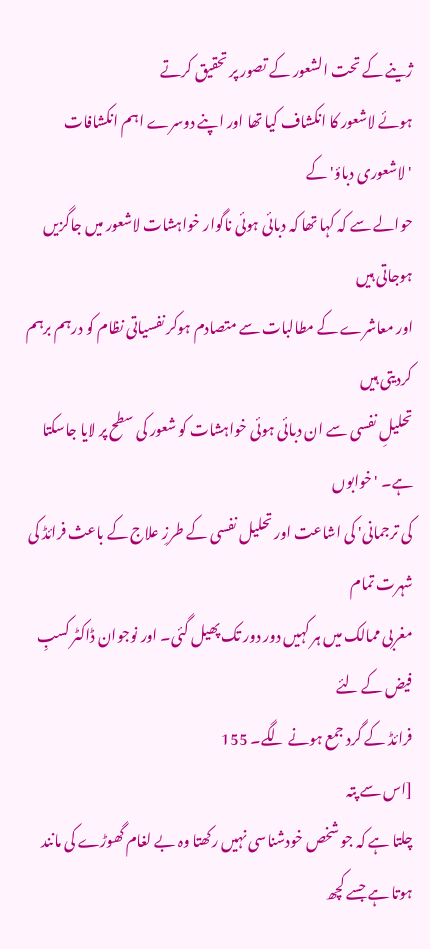ژینے کے تحت الشعور کے تصور پر تحقیق کرتے
ہوئے لاشعور کا انکشاف کیا تھا اور اپنے دوسرے اہم انکشافات 'لاشعوری دباؤ' کے
حوالے سے کہ کہا تھا کہ دبائی ہوئی ناگوار خواہشات لاشعور میں جاگزیں ہوجاتی ہیں
اور معاشرے کے مطالبات سے متصادم ہوکر نفسیاتی نظام کو درہم برہم کردیتی ہیں
تحلیلِ نفسی سے ان دبائی ہوئی خواہشات کو شعور کی سطح پر لایا جاسکتا ہے۔ 'خوابوں
کی ترجمانی' کی اشاعت اور تحلیل نفسی کے طرزِ علاج کے باعث فرائڈ کی شہرت تمام
مغربی ممالک میں ہر کہیں دور دور تک پھیل گئی۔ اور نوجوان ڈاکٹر کسبِ فیض کے لئے
فرائڈ کے گرد جمع ہونے لگے۔ 155
[اس سے پتہ
چلتا ہے کہ جو شخص خودشناسی نہیں رکھتا وہ بے لغام گھوڑے کی مانند ہوتا ہے جسے کچھ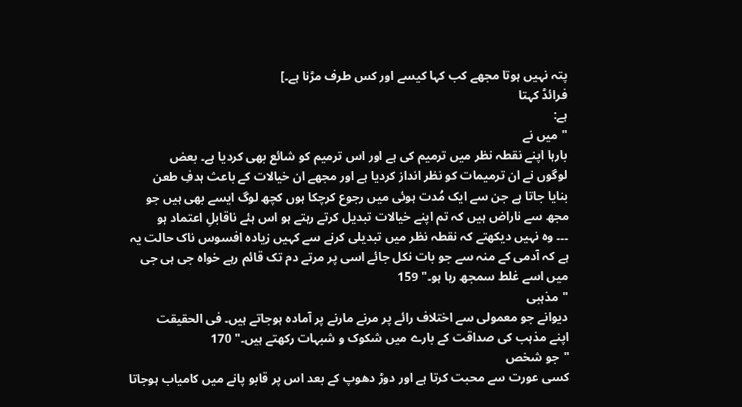پتہ نہیں ہوتا مجھے کب کہا کیسے اور کس طرف مڑنا ہے۔]
فرائڈ کہتا
ہے:
"میں نے
بارہا اپنے نقطہ نظر میں ترمیم کی ہے اور اس ترمیم کو شائع بھی کردیا ہے۔ بعض
لوگوں نے ان ترمیمات کو نظر انداز کردیا ہے اور مجھے ان خیالات کے باعث ہدفِ طعن
بنایا جاتا ہے جن سے ایک مُدت ہوئی میں رجوع کرچکا ہوں کچھ لوگ ایسے بھی ہیں جو
مجھ سے ناراض ہیں کہ تم اپنے خیالات تبدیل کرتے رہتے ہو اس ہئے ناقابلِ اعتماد ہو
۔۔۔ وہ نہیں دیکھتے کہ نقطہ نظر میں تبدیلی کرنے سے کہیں زیادہ افسوس ناک حالت یہ
ہے کہ آدمی کے منہ سے جو بات نکل جائے اسی پر مرتے دم تک قائم رہے خواہ جی ہی جی
میں اسے غلط سمجھ رہا ہو۔" 159
"مذہبی
دیوانے جو معمولی سے اختلاف رائے پر مرنے مارنے پر آمادہ ہوجاتے ہیں۔ فی الحقیقت
اپنے مذہب کی صداقت کے بارے میں شکوک و شبہات رکھتے ہیں۔" 170
"جو شخص
کسی عورت سے محبت کرتا ہے اور دوڑ دھوپ کے بعد اس پر قابو پانے میں کامیاب ہوجاتا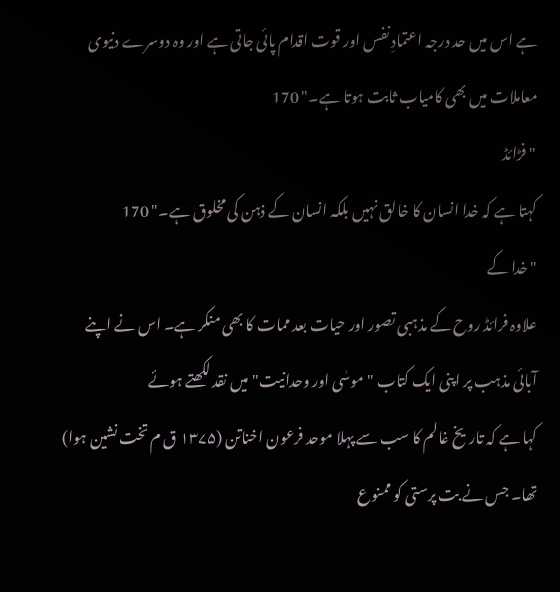ہے اس میں حد درجہ اعتمادِ نفس اور قوت اقدام پائی جاتی ہے اور وہ دوسرے دنیوی
معاملات میں بھی کامیاب ثابت ہوتا ہے۔" 170
"فڑائڈ
کہتا ہے کہ خدا انسان کا خالق نہیں بلکہ انسان کے ذہن کی مخلوق ہے۔" 170
"خدا کے
علاوہ فرائڈ روح کے مذہبی تصور اور حیات بعد ممات کا بھی منکر ہے۔ اس نے اپنے
آبائی مذہب پر اپنی ایک کتاب "موسٰی اور وحدانیت" میں نقد لکھتے ہوئے
کہا ہے کہ تاریخ غالم کا سب سے پہلا موحد فرعون اخناتن (۱۳۷۵ ق م تخت نشین ہوا)
تھا۔ جس نے بت پرستی کو ممنوع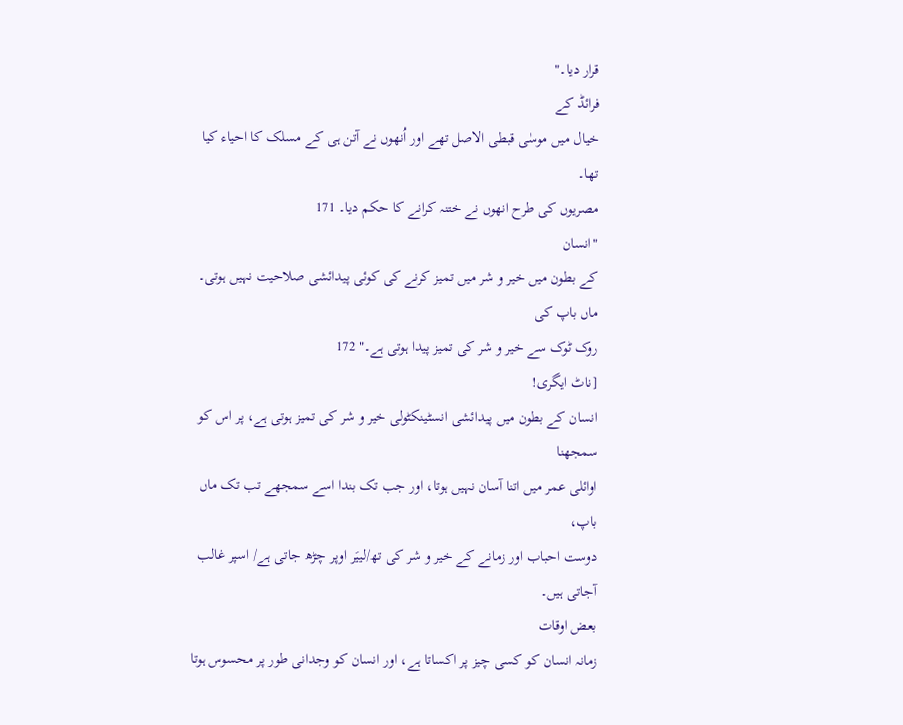قرار دیا۔"
فرائڈ کے
خیال میں موسٰی قبطی الاصل تھے اور اُنھوں نے آتن ہی کے مسلک کا احیاء کیا تھا۔
مصریوں کی طرح انھوں نے ختنہ کرانے کا حکم دیا۔ 171
"انسان
کے بطون میں خیر و شر میں تمیز کرنے کی کوئی پیدائشی صلاحیت نہیں ہوتی۔ ماں باپ کی
روک ٹوک سے خیر و شر کی تمیز پیدا ہوتی ہے۔" 172
[ناٹ ایگری!
انسان کے بطون میں پیدائشی انسٹینکٹولی خیر و شر کی تمیز ہوتی ہے، پر اس کو سمجھنا
اوائلی عمر میں اتنا آسان نہیں ہوتا، اور جب تک بندا اسے سمجھے تب تک ماں باپ،
دوست احباب اور زمانے کے خیر و شر کی تھ/لییَر اوپر چڑھ جاتی ہے/ اسپر غالب آجاتی ہیں۔
بعض اوقات
زمانہ انسان کو کسی چیز پر اکساتا ہے، اور انسان کو وجدانی طور پر محسوس ہوتا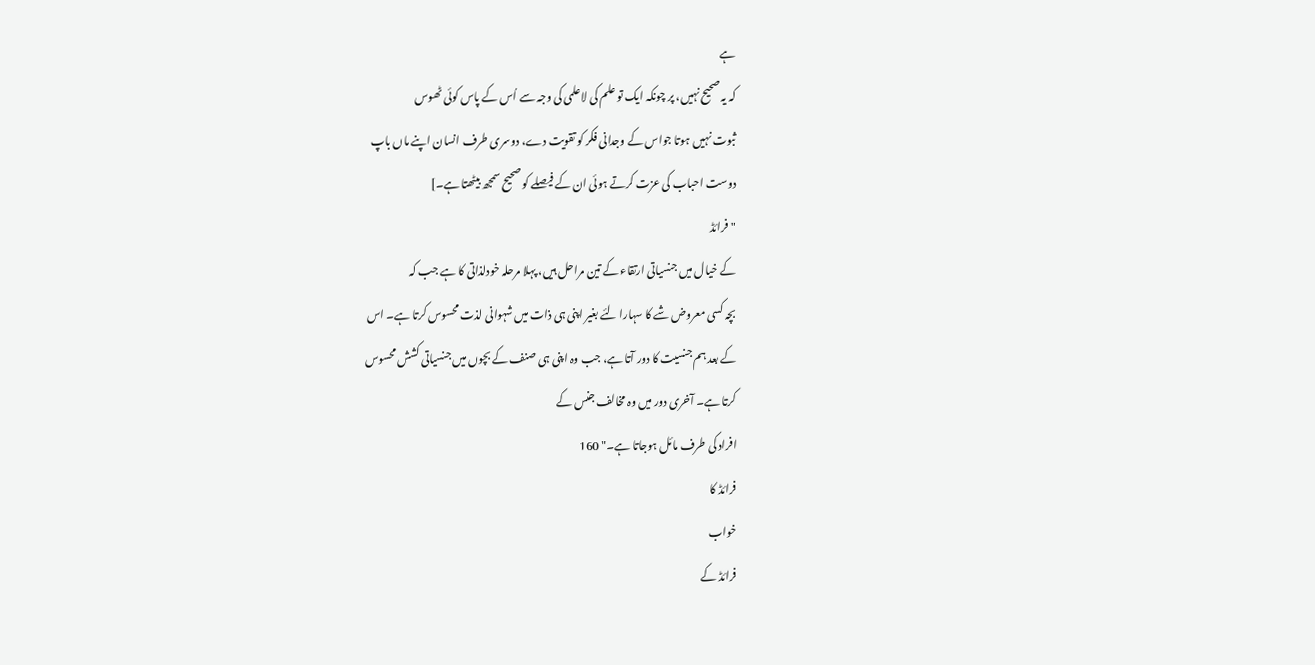ہے
کہ یہ صحیح نہیں، پر چونکہ ایک تو علم کی لاعلمی کی وجہ سے اُس کے پاس کوئی ٹھوس
ثبوت نہیں ہوتا جواس کے وجدانی فکر کو تقویت دے، دوسری طرف انسان اپنے ماں باپ
دوست احباب کی عزت کرتے ہوئی ان کے فیصلے کو صحیح سمجھ بیٹھتا ہے۔]
"فرائڈ
کے خیال میں جنسیاتی ارتقاء کے تین مراحل ہیں، پہلا مرحلہ خودلذاتی کا ہے جب کہ
بچہ کسی معروض شے کا سہارا لئے بغیر اپنی ہی ذات میں شہوانی لذت محسوس کرتا ہے۔ اس
کے بعد ہم جنسیت کا دور آتا ہے، جب وہ اپنی ہی صنف کے بچوں میں جنسیاتی کشش محسوس
کرتا ہے۔ آخری دور میں وہ مخالف جنس کے
افراد کی طرف مائل ہوجاتا ہے۔" 160
فرائڈ کا
خواب
فرائڈ کے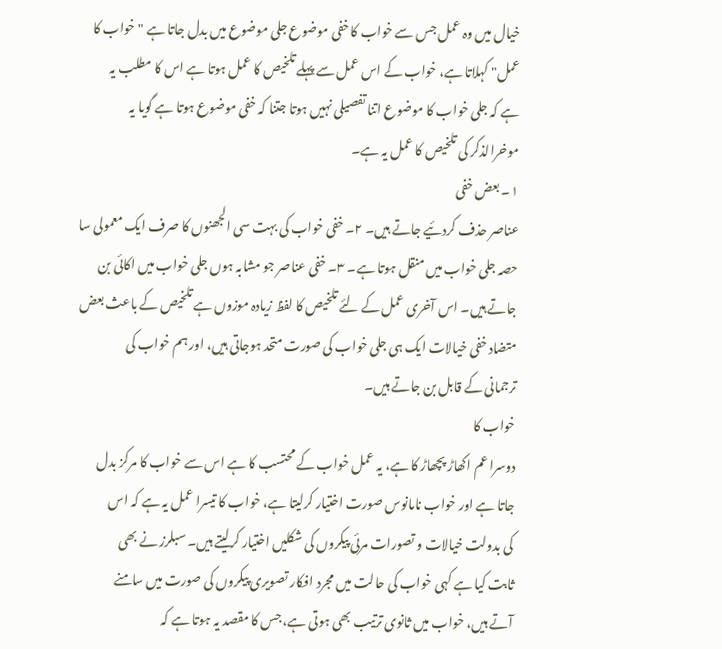خیال میں وہ عمل جس سے خواب کا خفی موضوع جلی موضوع میں بدل جاتا ہے "خواب کا
عمل" کہلاتا ہے، خواب کے اس عمل سے پہلے تلخیص کا عمل ہوتا ہے اس کا مطلب یہ
ہے کہ جلی خواب کا موضوع اتنا تفصیلی نہیں ہوتا جتنا کہ خفی موضوع ہوتا ہے گویا یہ
موخرالذکر کی تلخیص کا عمل یہ ہے۔
۱۔ بعض خفی
عناصر حذف کردئیے جاتے ہیں۔ ۲۔ خفی خواب کی بہت سی الجھنوں کا صرف ایک معمولی سا
حصہ جلی خواب میں منقل ہوتا ہے۔ ۳۔ خفی عناصر جو مشابہ ہوں جلی خواب میں اکائی بن
جاتے ہیں۔ اس آخری عمل کے لئے تلخیص کا لفظ زیادہ موزوں ہے تلخیص کے باعث بعض
متضاد خفی خیالات ایک ہی جلی خواب کی صورت متحد ہوجاتی ہیں، اور ہم خواب کی
ترجمانی کے قابل بن جاتے ہیں۔
خواب کا
دوسرا عم اکھاڑ پچھاڑ کا ہے، یہ عمل خواب کے محتسب کا ہے اس سے خواب کا مرکز بدل
جاتا ہے اور خواب نامانوس صورت اختیار کرلیتا ہے، خواب کا تیسرا عمل یہ ہے کہ اس
کی بدولت خیالات و تصورات مرئی پیکروں کی شکلیں اختیار کرلیتے ہیں۔ سبلرز نے بھی
ثابت کیا ہے کہی خواب کی حالت میں مجرد افکار تصویری پیکروں کی صورت میں سامنے
آتے ہیں، خواب میں ثانوی ترتیب بھی ہوتی ہے، جس کا مقصد یہ ہوتا ہے کہ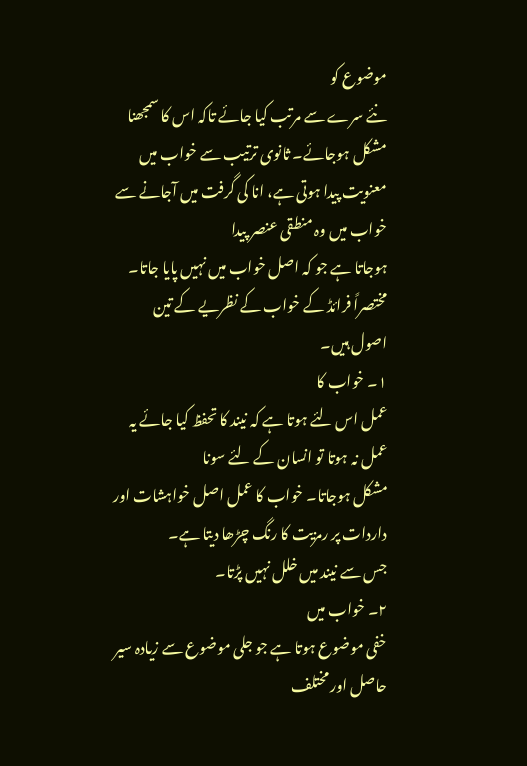موضوع کو
نئے سرے سے مرتب کیا جائے تاکہ اس کا سمجھنا مشکل ہوجائے۔ ثانوی ترتیب سے خواب میں
معنویت پیدا ہوتی ہے، انا کی گرفت میں آجانے سے خواب میں وہ منطقی عنصر پیدا
ہوجاتا ہے جو کہ اصل خواب میں نہیں پایا جاتا۔ مختصراً فرائڈ کے خواب کے نظریے کے تین
اصول ہیں۔
۱۔ خواب کا
عمل اس لئے ہوتا ہے کہ نیند کا تحفظ کیا جائے یہ عمل نہ ہوتا تو انسان کے لئے سونا
مشکل ہوجاتا۔ خواب کا عمل اصل خواہشات اور داردات پر رمزیت کا رنگ چڑھا دیتا ہے۔
جس سے نیند میں خلل نہیں پڑتا۔
۲۔ خواب میں
خفی موضوع ہوتا ہے جو جلی موضوع سے زیادہ سیر حاصل اور مختلف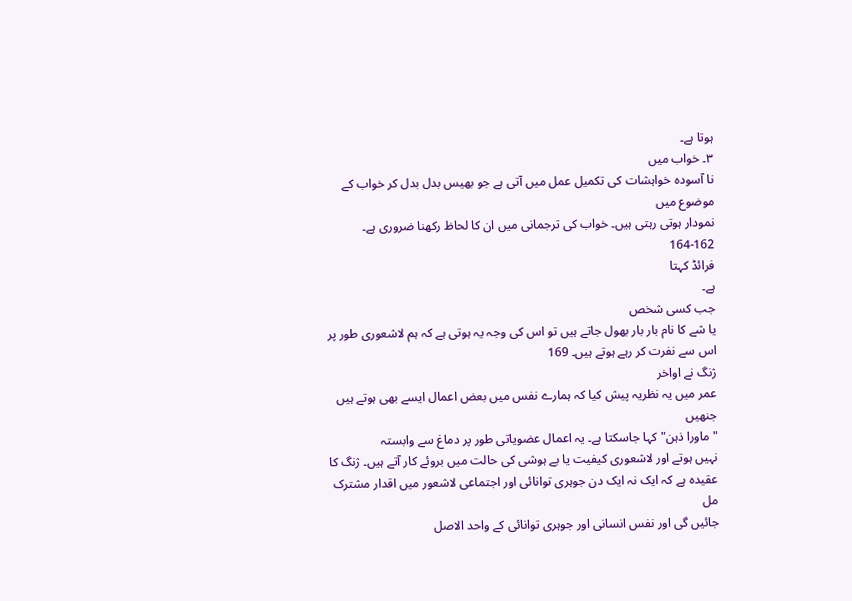ہوتا ہے۔
۳۔ خواب میں
نا آسودہ خواہشات کی تکمیل عمل میں آتی ہے جو بھیس بدل بدل کر خواب کے موضوع میں
نمودار ہوتی رہتی ہیں۔ خواب کی ترجمانی میں ان کا لحاظ رکھنا ضروری ہے۔ 162-164
فرائڈ کہتا
ہے۔
جب کسی شخص
یا شے کا نام بار بار بھول جاتے ہیں تو اس کی وجہ یہ ہوتی ہے کہ ہم لاشعوری طور پر
اس سے نفرت کر رہے ہوتے ہیں۔ 169
ژنگ نے اواخر
عمر میں یہ نظریہ پیش کیا کہ ہمارے نفس میں بعض اعمال ایسے بھی ہوتے ہیں جنھیں
"ماورا ذہن" کہا جاسکتا ہے۔ یہ اعمال عضویاتی طور پر دماغ سے وابستہ
نہیں ہوتے اور لاشعوری کیفیت یا بے ہوشی کی حالت میں بروئے کار آتے ہیں۔ ژنگ کا
عقیدہ ہے کہ ایک نہ ایک دن جوہری توانائی اور اجتماعی لاشعور میں اقدار مشترک مل
جائیں گی اور نفس انسانی اور جوہری توانائی کے واحد الاصل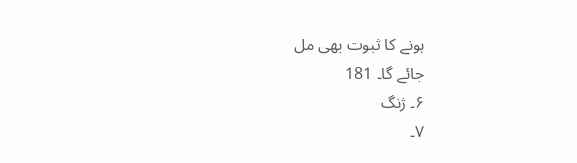ہونے کا ثبوت بھی مل
جائے گا۔ 181
۶۔ ژنگ
۷۔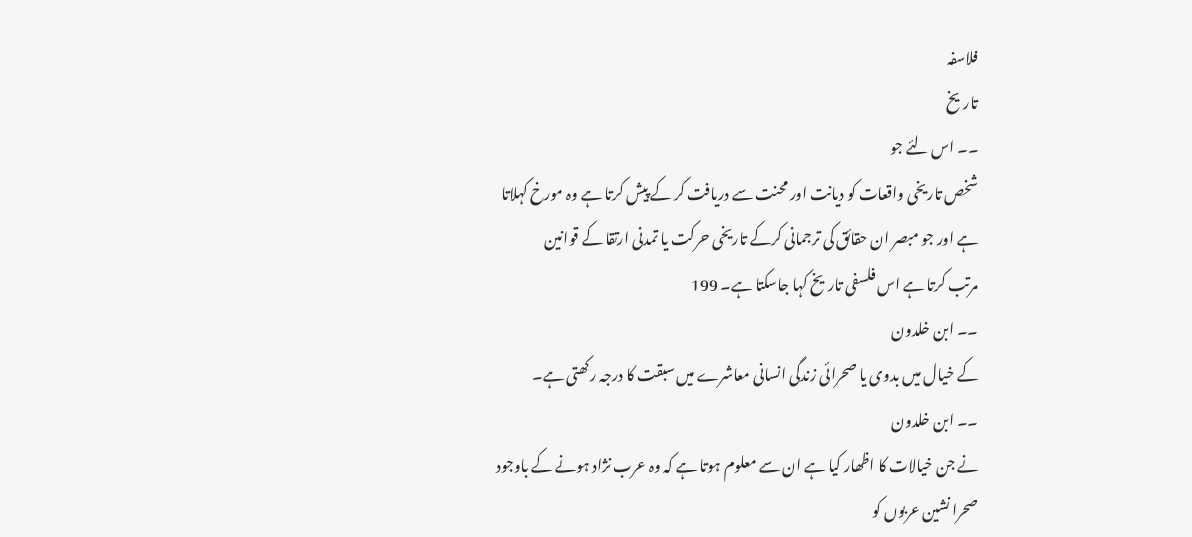فلاسفہ
تاریخ
۔۔ اس لئے جو
شخص تاریخی واقعات کو دیانت اور محنت سے دریافت کر کے پیش کرتا ہے وہ مورخ کہلاتا
ہے اور جو مبصر ان حقائق کی ترجمانی کرکے تاریخی حرکت یا تمدنی ارتقا کے قوانین
مرتب کرتا ہے اس فلسفی تاریخ کہا جاسکتا ہے۔ 199
۔۔ ابن خلدون
کے خیال میں بدوی یا صحرائی زندگی انسانی معاشرے میں سبقت کا درجہ رکھتی ہے۔
۔۔ ابن خلدون
نے جن خیالات کا اظھار کیا ہے ان سے معلوم ہوتا ہے کہ وہ عرب نژاد ہونے کے باوجود
صحرا نشین عربوں کو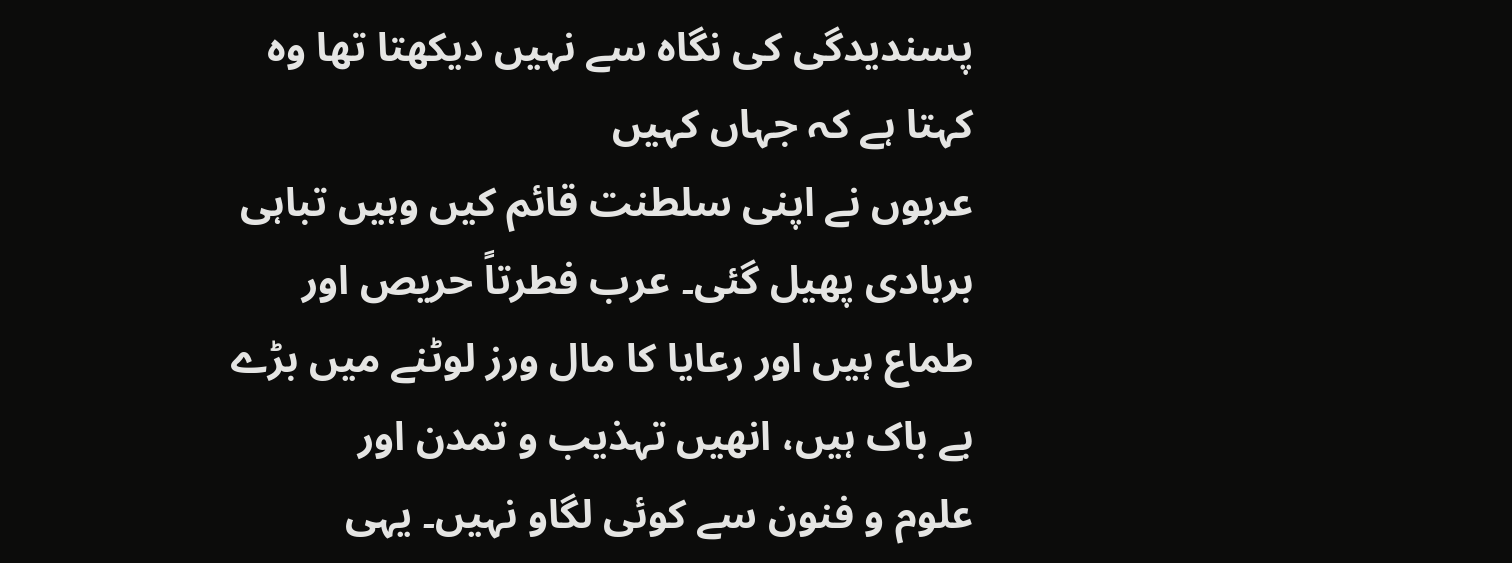پسندیدگی کی نگاہ سے نہیں دیکھتا تھا وہ کہتا ہے کہ جہاں کہیں
عربوں نے اپنی سلطنت قائم کیں وہیں تباہی بربادی پھیل گئی۔ عرب فطرتاً حریص اور
طماع ہیں اور رعایا کا مال ورز لوٹنے میں بڑے بے باک ہیں، انھیں تہذیب و تمدن اور
علوم و فنون سے کوئی لگاو نہیں۔ یہی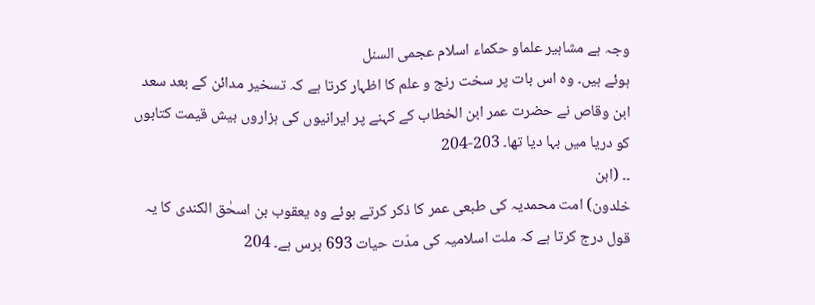وجہ ہے مشاہیر علماو حکماء اسلام عجمی السنل
ہوئے ہیں۔ وہ اس بات پر سخت رنج و علم کا اظہار کرتا ہے کہ تسخیر مدائن کے بعد سعد
ابن وقاص نے حضرت عمر ابن الخطاب کے کہنے پر ایرانیوں کی ہزاروں بیش قیمت کتابوں
کو دریا میں بہا دیا تھا۔ 203-204
۔۔ (ابن
خلدون) امت محمدیہ کی طبعی عمر کا ذکر کرتے ہوئے وہ یعقوب بن اسحٰق الکندی کا یہ
قول درج کرتا ہے کہ ملت اسلامیہ کی مدّت حیات 693 برس ہے۔ 204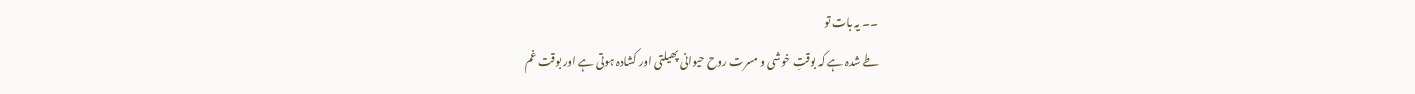۔۔ یہ بات تو
طے شدہ ہے کہ بوقتِ خوشی و مسرت روح حیوانی پھیلتی اور کشادہ ہوتی ہے اور بوقت غم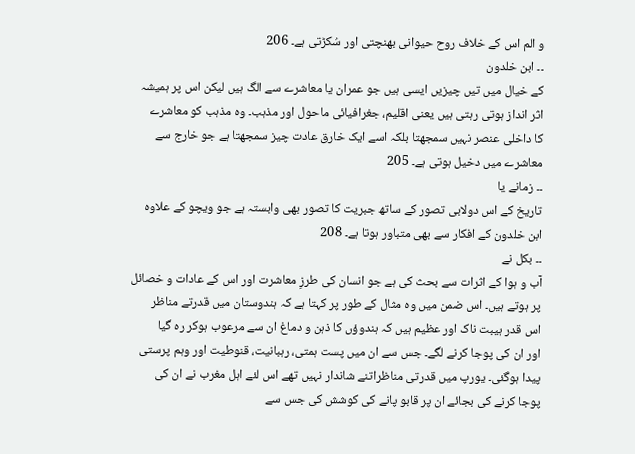و الم اس کے خلاف روح حیوانی بھنچتی اور سُکڑتی ہے۔ 206
۔۔ ابن خلدون
کے خیال میں تیں چیزیں ایسی ہیں جو عمران یا معاشرے سے الگ ہیں لیکن اس پر ہمیشہ
اثر انداز ہوتی رہتی ہیں یعنی اقلیم، جغرافیائی ماحول اور مذہب۔ وہ مذہب کو معاشرے
کا داخلی عنصر نہیں سمجھتا بلکہ اسے ایک خارق عادت چیز سمجھتا ہے جو خارج سے
معاشرے میں دخیل ہوتی ہے۔ 205
۔۔ زمانے یا
تاریخ کے اس دولابی تصور کے ساتھ جبریت کا تصور بھی وابستہ ہے جو ویچو کے علاوہ
ابن خلدون کے افکار سے بھی متباور ہوتا ہے۔ 208
۔۔ بکل نے
آب و ہوا کے اثرات سے بحث کی ہے جو انسان کی طرزِ معاشرت اور اس کے عادات و خصائل
پر ہوتے ہیں۔ اس ضمن میں وہ مثال کے طور پر کہتا ہے کہ ہندوستان میں قدرتے مناظر
اس قدر ہیبت ناک اور عظیم ہیں کہ ہندوؤں کا ذہن و دماغ ان سے مرعوب ہوکر رہ گیا
اور ان کی پوجا کرنے لگے۔ جس سے ان میں پست ہمتی، رہبانیت، قنوطیت اور وہم پرستی
پیدا ہوگئی۔ یورپ میں قدرتی مناظراتنے شاندار نہیں تھے اس لئے اہل مغرب نے ان کی
پوجا کرنے کی بجائے ان پر قابو پانے کی کوشش کی جس سے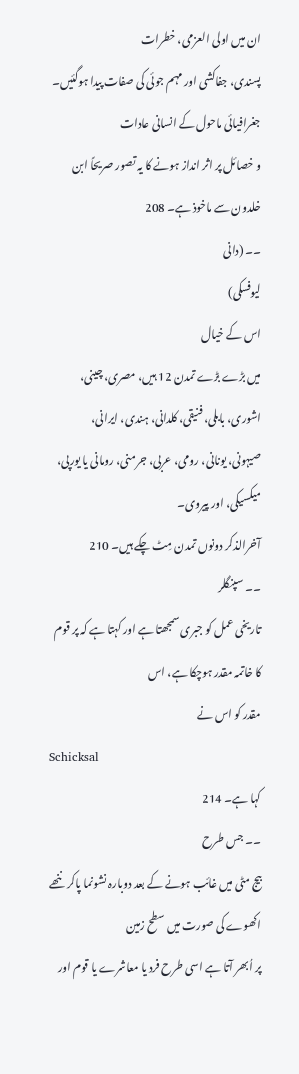ان میں اولی العزمی، خطرات
پسندی، جفاکشی اور مہم جوئی کی صفات پیدا ہوگئیں۔ جغرافیائی ماحول کے انسانی عادات
و خصائل پر اثر انداز ہونے کا یہ تصور صریحاً ابن خلدون سے ماخوذ ہے۔ 208
۔۔ (دانی
لیوفسکی)
اس کے خیال
میں بڑے بڑے تمدن 12 ہیں، مصری، چینی، اشوری، بابلی، فنیقی، کلدانی، ہندی، ایرانی،
صیہونی، یونانی، رومی، عربی، جرمنی، رومانی یا یورپی، میکسیکی، اور پیروی۔
آخرالذکر دونوں تمدن مِٹ چکے ہیں۔ 210
۔۔ سپنگلر
تاریخی عمل کو جبری سمجھتا ہے اور کہتا ہے کہ پر قوم کا خاتمہ مقدر ہوچکا ہے، اس
مقدر کو اس نے
Schicksal
کہا ہے۔ 214
۔۔ جس طرح
بیج مٹی میں غائب ہونے کے بعد دوبارہ نشونما پاکر ننھے اکھوے کی صورت میں سطح زمین
پر اُبھر آتا ہے اسی طرح فرد یا معاشرے یا قوم اور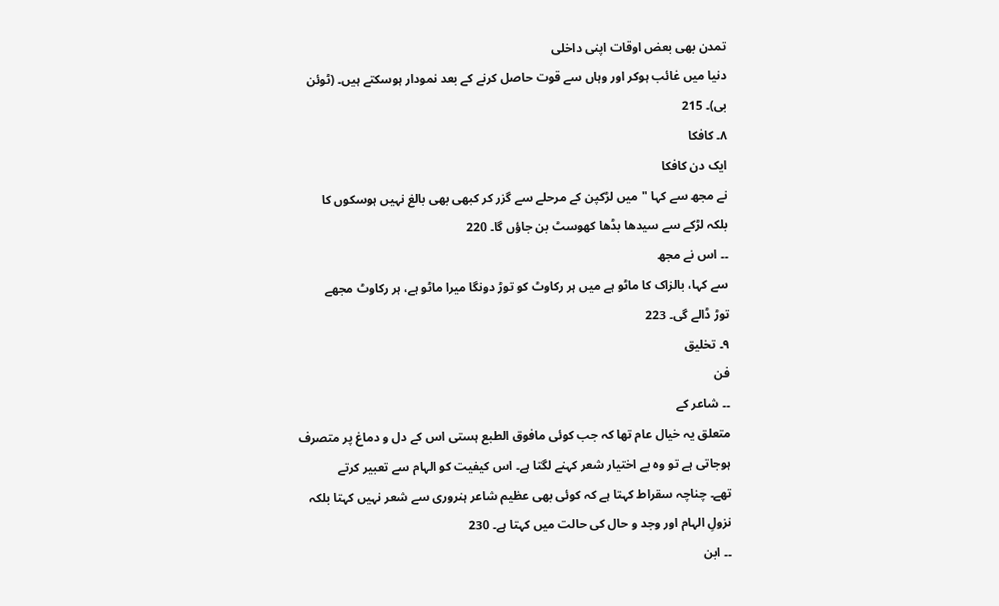تمدن بھی بعض اوقات اپنی داخلی
دنیا میں غائب ہوکر اور وہاں سے قوت حاصل کرنے کے بعد نمودار ہوسکتے ہیں۔ (ٹوئن
بی)۔ 215
۸۔ کافکا
ایک دن کافکا
نے مجھ سے کہا "میں لڑکپن کے مرحلے سے گزر کر کبھی بھی بالغ نہیں ہوسکوں کا
بلکہ لڑکے سے سیدھا بڈھا کھوسٹ بن جاؤں گا۔ 220
۔۔ اس نے مجھ
سے کہا، بالزاک کا ماٹو ہے میں ہر رکاوٹ کو توڑ دونگا میرا ماٹو ہے، ہر رکاوٹ مجھے
توڑ ڈالے گی۔ 223
۹۔ تخلیق
فن
۔۔ شاعر کے
متعلق یہ خیال عام تھا کہ جب کوئی مافوق الطبع ہستی اس کے دل و دماغ پر متصرف
ہوجاتی ہے تو وہ بے اختیار شعر کہنے لگتا ہے۔ اس کیفیت کو الہام سے تعبیر کرتے
تھے۔ چناچہ سقراط کہتا ہے کہ کوئی بھی عظیم شاعر ہنروری سے شعر نہیں کہتا بلکہ
نزولِ الہام اور وجد و حال کی حالت میں کہتا ہے۔ 230
۔۔ ابن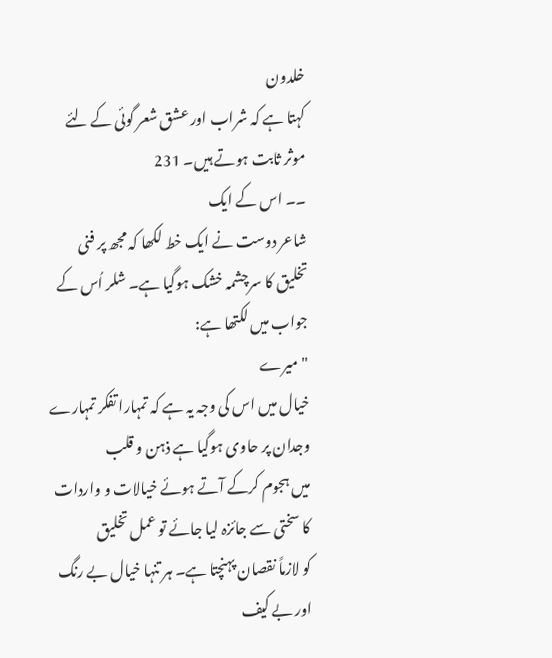خلدون
کہتا ہے کہ شراب اور عشق شعر گوئی کے لئے موثر ثابت ہوتے ہیں۔ 231
۔۔ اس کے ایک
شاعر دوست نے ایک خط لکھا کہ مجھ پر فنی تخلیق کا سرچشمہ خشک ہوگیا ہے۔ شلر اُس کے
جواب میں لکتھا ہے:
"میرے
خیال میں اس کی وجہ یہ ہے کہ تمہارا تفکر تمہارے وجدان پر حاوی ہوگیا ہے ذہن و قلب
میں ہجوم کرکے آتے ہوئے خیالات و واردات کا سختی سے جائزہ لیا جائے تو عمل تخلیق
کو لازماً نقصان پہنچتا ہے۔ ہر تنہا خیال بے رنگ اور بے کیف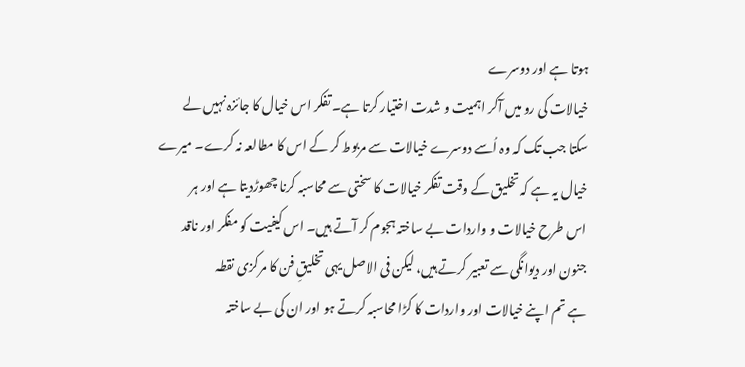ہوتا ہے اور دوسرے
خیالات کی رو میں آکر اہمیت و شدت اختیار کرتا ہے۔ تفکر اس خیال کا جائزہ نہیں لے
سکتا جب تک کہ وہ اُسے دوسرے خیالات سے مربوط کر کے اس کا مطالعہ نہ کرے۔ میرے
خیال یہ ہے کہ تخلیق کے وقت تفکر خیالات کا سختی سے محاسبہ کرنا چھوڑدیتا ہے اور ہر
اس طرح خیالات و واردات بے ساختہ ہجوم کر آتے ہیں۔ اس کیفیت کو مفکر اور ناقد
جنون اور دیوانگی سے تعبیر کرتے ہیں، لیکن فی الاصل یہی تخلیقِ فن کا مرکزی نقطہ
ہے تم اپنے خیالات اور واردات کا کڑا محاسبہ کرتے ہو اور ان کی بے ساختہ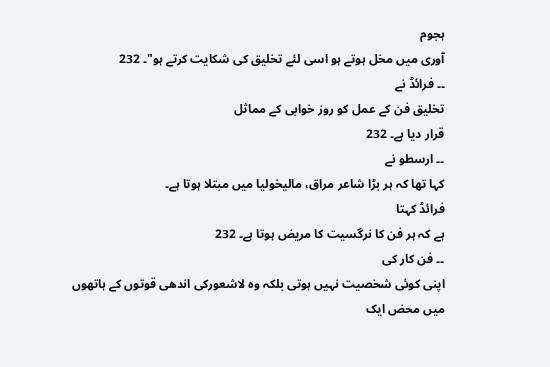ہجوم
آوری میں مخل ہوتے ہو اسی لئے تخلیق کی شکایت کرتے ہو"۔ 232
۔۔ فرائڈ نے
تخلیق فن کے عمل کو روز خوابی کے مماثل
قرار دیا ہے۔ 232
۔۔ ارسطو نے
کہا تھا کہ ہر بڑا شاعر مراق، مالیخولیا میں مبتلا ہوتا ہے۔
فرائڈ کہتا
ہے کہ ہر فن کا نرگسیت کا مریض ہوتا ہے۔ 232
۔۔ فن کار کی
اپنی کوئی شخصیت نہیں ہوتی بلکہ وہ لاشعورکی اندھی قوتوں کے ہاتھوں میں محض ایک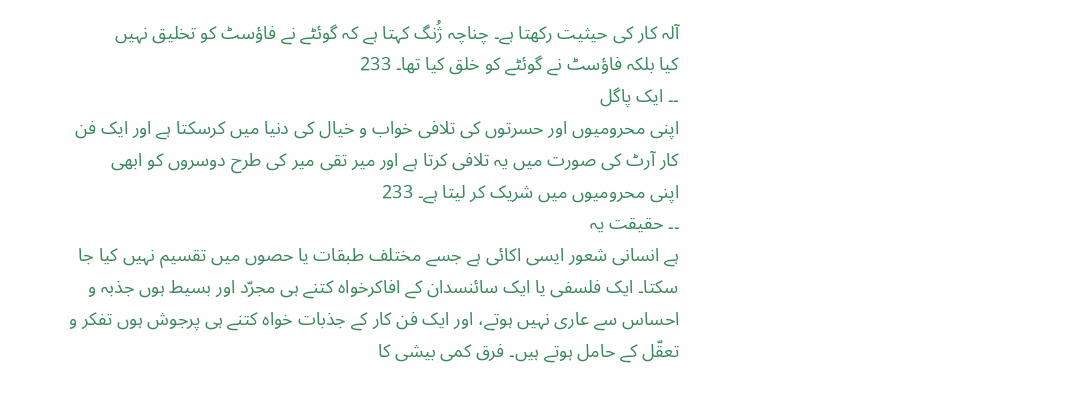آلہ کار کی حیثیت رکھتا ہے۔ چناچہ ژُنگ کہتا ہے کہ گوئٹے نے فاؤسٹ کو تخلیق نہیں
کیا بلکہ فاؤسٹ نے گوئٹے کو خلق کیا تھا۔ 233
۔۔ ایک پاگل
اپنی محرومیوں اور حسرتوں کی تلافی خواب و خیال کی دنیا میں کرسکتا ہے اور ایک فن
کار آرٹ کی صورت میں یہ تلافی کرتا ہے اور میر تقی میر کی طرح دوسروں کو ابھی
اپنی محرومیوں میں شریک کر لیتا ہے۔ 233
۔۔ حقیقت یہ
ہے انسانی شعور ایسی اکائی ہے جسے مختلف طبقات یا حصوں میں تقسیم نہیں کیا جا
سکتا۔ ایک فلسفی یا ایک سائنسدان کے افاکرخواہ کتنے ہی مجرّد اور بسیط ہوں جذبہ و
احساس سے عاری نہیں ہوتے، اور ایک فن کار کے جذبات خواہ کتنے ہی پرجوش ہوں تفکر و
تعقّل کے حامل ہوتے ہیں۔ فرق کمی بیشی کا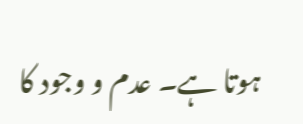ہوتا ہے۔ عدم و وجود کا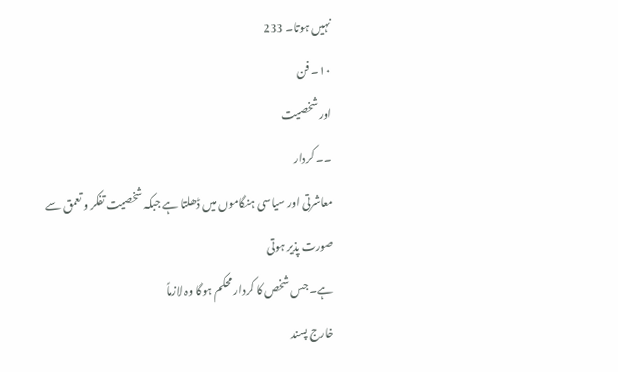نہیں ہوتا۔ 233
۱۰۔ فن
اور شخصیت
۔۔ کردار
معاشرتی اور سیاسی ہنگاموں میں ڈھلتا ہے جبکہ شخصیت تفکر و تعمق سے صورت پذیر ہوتی
ہے۔ جس شخص کا کردار محکم ہوگا وہ لازماً
خارج پسند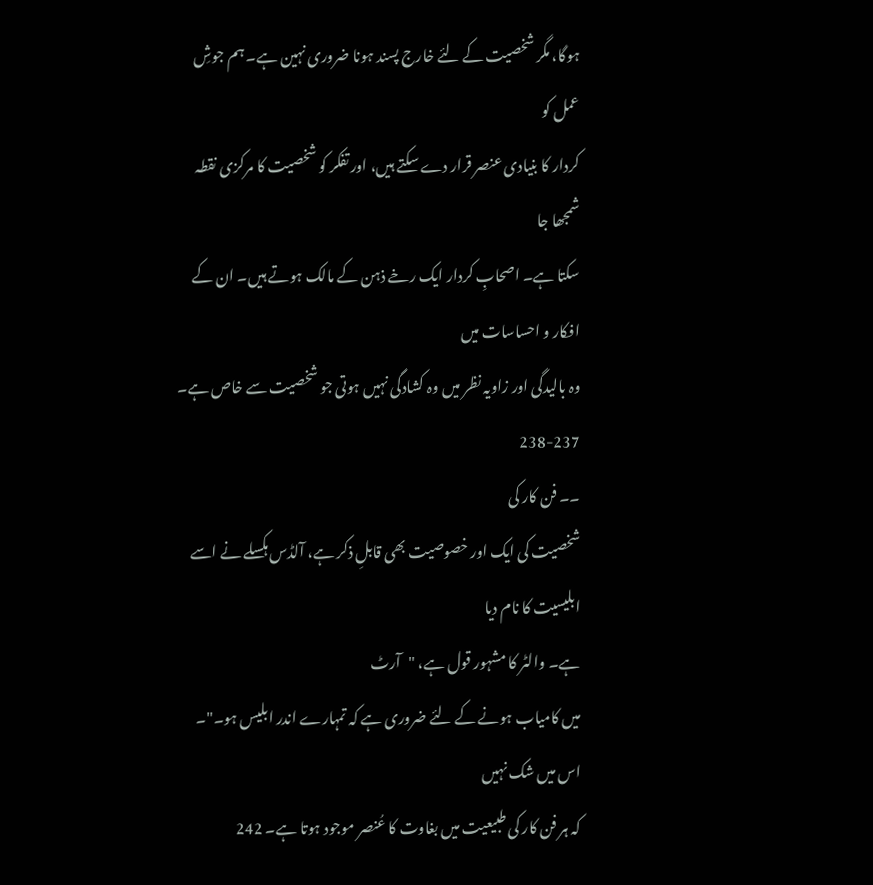ہوگا، مگر شخصیت کے لئے خارج پسند ہونا ضروری نہین ہے۔ ہم جوشِ عمل کو
کردار کا بنیادی عنصر قرار دے سکتے ہیں، اور تفکر کو شخصیت کا مرکزی نقطہ شمجھا جا
سکتا ہے۔ اصحابِ کردار ایک رخے ذہن کے مالک ہوتے ہیں۔ ان کے افکار و احساسات میں
وہ بالیدگی اور زاویہ نظر میں وہ کشادگی نہیں ہوتی جو شخصیت سے خاص ہے۔ 237-238
۔۔ فن کار کی
شخصیت کی ایک اور خصوصیت بھی قابلِ ذکر ہے، آلڈس ہکسلے نے اسے ابلیسیت کا نام دیا
ہے۔ والٹر کا مشہور قول ہے، "آرٹ
میں کامیاب ہونے کے لئے ضروری ہے کہ تمہارے اندر ابلیس ہو۔"۔ اس میں شک نہیں
کہ ہر فن کار کی طبیعیت میں بغاوت کا عُنصر موجود ہوتا ہے۔ 242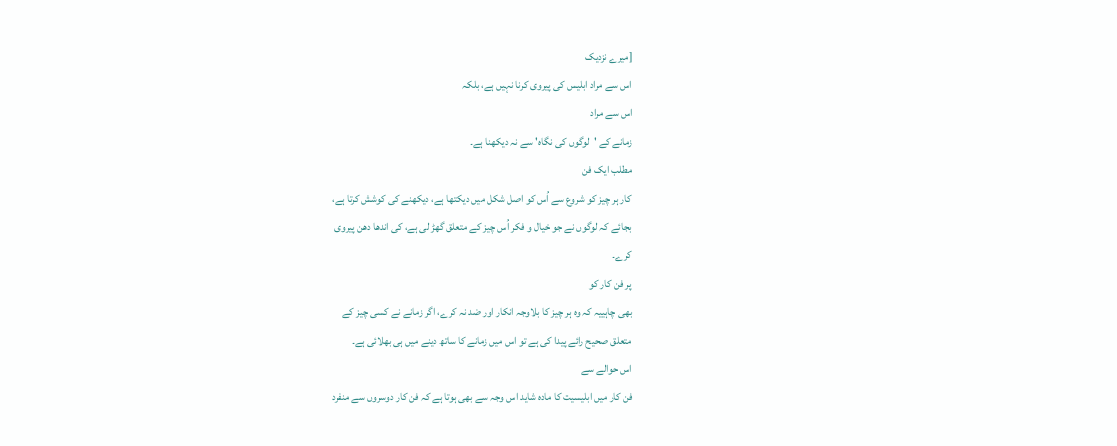[میرے نزدیک
اس سے مراد ابلیس کی پیروی کرنا نہیں ہے، بلکہ
اس سے مراد
زمانے کے 'لوگوں کی نگاہ' سے نہ دیکھنا ہے۔
مطلب ایک فن
کار ہر چیز کو شروع سے اُس کو اصل شکل میں دیکتھا ہے، دیکھنے کی کوشش کرتا ہے،
بجائے کہ لوگوں نے جو خیال و فکر اُس چیز کے متعلق گھڑ لی ہے، کی اندھا دھن پیروی
کرے۔
پر فن کار کو
بھی چاہییہ کہ وہ ہر چیز کا بلاوجہ انکار اور ضد نہ کرے، اگر زمانے نے کسی چیز کے
متعلق صحیح رائے پیدا کی ہے تو اس میں زمانے کا ساتھ دینے میں ہی بھلائی ہے۔
اس حوالے سے
فن کار میں ابلیسیت کا مادہ شاید اس وجہ سے بھی ہوتا ہے کہ فن کار دوسروں سے منفرد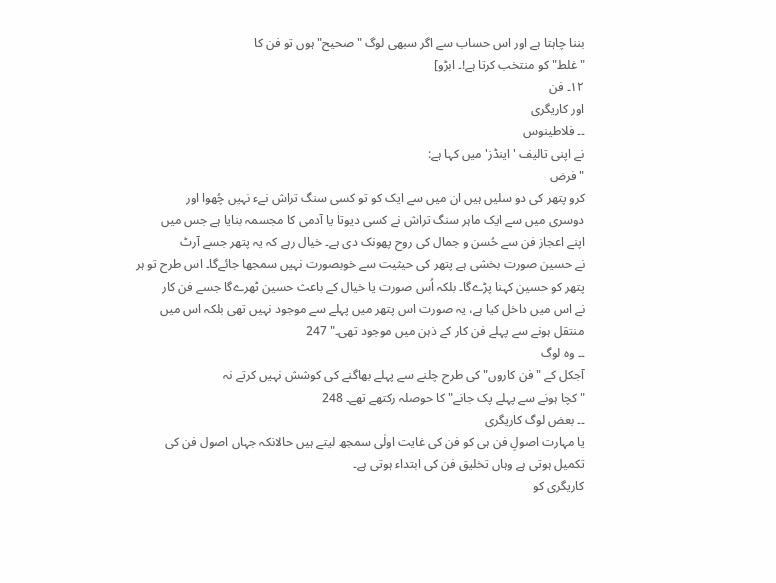بننا چاہتا ہے اور اس حساب سے اگر سبھی لوگ "صحیح" ہوں تو فن کا
"غلط" کو منتخب کرتا ہے!۔ ابڑو]
۱۲۔ فن
اور کاریگری
۔۔ فلاطینوس
نے اپنی تالیف 'اینڈز' میں کہا ہے:
"فرض
کرو پتھر کی دو سلیں ہیں ان میں سے ایک کو تو کسی سنگ تراش نےء نہیں چُھوا اور
دوسری میں سے ایک ماہر سنگ تراش نے کسی دیوتا یا آدمی کا مجسمہ بنایا ہے جس میں
اپنے اعجاز فن سے حُسن و جمال کی روح پھونک دی ہے۔ خیال رہے کہ یہ پتھر جسے آرٹ
نے حسین صورت بخشی ہے پتھر کی حیثیت سے خوبصورت نہیں سمجھا جائےگا۔ اس طرح تو ہر
پتھر کو حسین کہنا پڑےگا۔ بلکہ اُس صورت یا خیال کے باعث حسین ٹھرےگا جسے فن کار
نے اس میں داخل کیا ہے، یہ صورت اس پتھر میں پہلے سے موجود نہیں تھی بلکہ اس میں
منتقل ہونے سے پہلے فن کار کے ذہن میں موجود تھی۔" 247
۔۔ وہ لوگ
آجکل کے "فن کاروں" کی طرح چلنے سے پہلے بھاگنے کی کوشش نہیں کرتے نہ
"کچا ہونے سے پہلے پک جانے" کا حوصلہ رکتھے تھے۔ 248
۔۔ بعض لوگ کاریگری
یا مہارت اصولِ فن ہی کو فن کی غایت اولٰی سمجھ لیتے ہیں حالانکہ جہاں اصول فن کی
تکمیل ہوتی ہے وہاں تخلیق فن کی ابتداء ہوتی ہے۔
کاریگری کو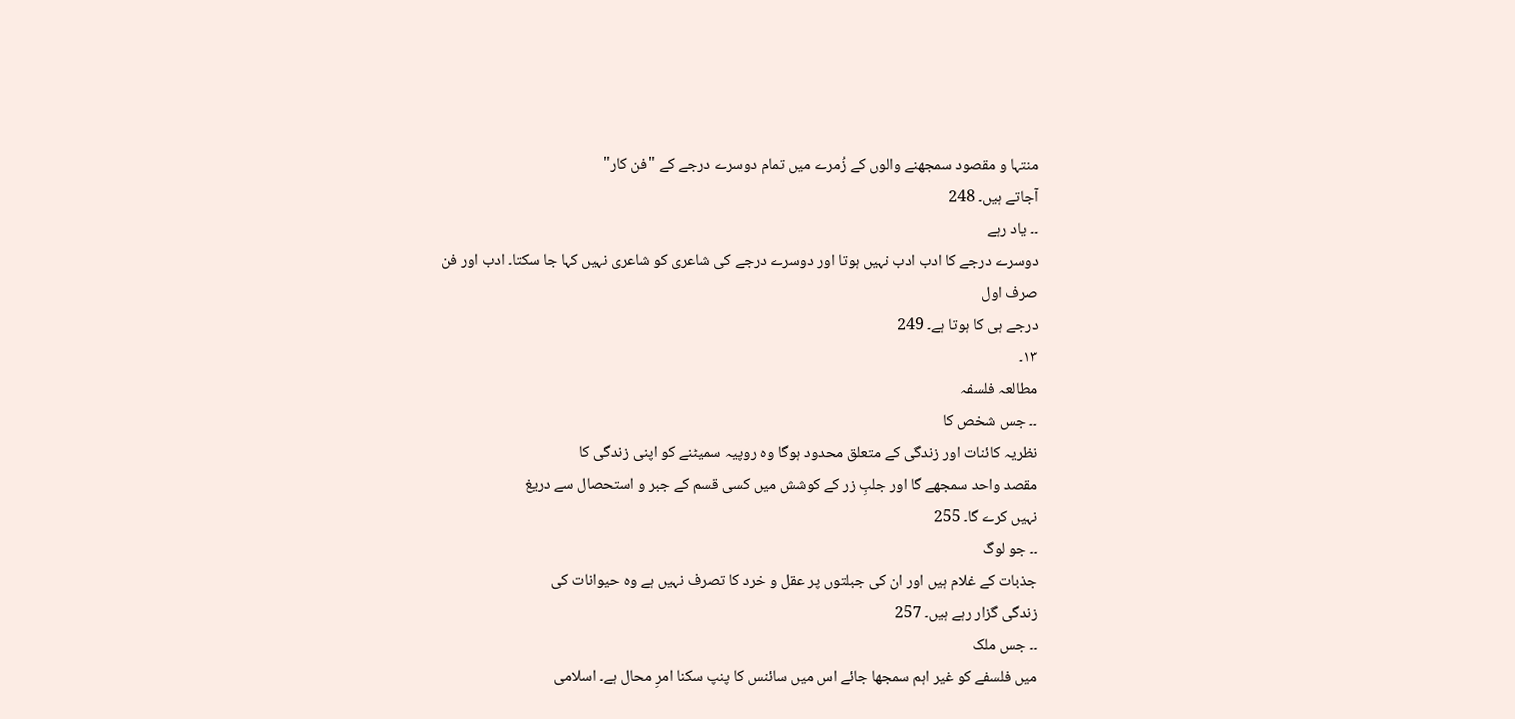منتہا و مقصود سمجھنے والوں کے زُمرے میں تمام دوسرے درجے کے "فن کار"
آجاتے ہیں۔ 248
۔۔ یاد رہے
دوسرے درجے کا ادب ادب نہیں ہوتا اور دوسرے درجے کی شاعری کو شاعری نہیں کہا جا سکتا۔ ادب اور فن صرف اول
درجے ہی کا ہوتا ہے۔ 249
۱۳۔
مطالعہ فلسفہ
۔۔ جس شخص کا
نظریہ کائنات اور زندگی کے متعلق محدود ہوگا وہ روپیہ سمیٹنے کو اپنی زندگی کا
مقصد واحد سمجھے گا اور جلبِ زر کے کوشش میں کسی قسم کے جبر و استحصال سے دریغ
نہیں کرے گا۔ 255
۔۔ جو لوگ
جذبات کے غلام ہیں اور ان کی جبلتوں پر عقل و خرد کا تصرف نہیں ہے وہ حیوانات کی
زندگی گزار رہے ہیں۔ 257
۔۔ جس ملک
میں فلسفے کو غیر اہم سمجھا جائے اس میں سائنس کا پنپ سکنا امرِ محال ہے۔ اسلامی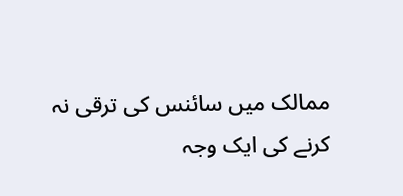ممالک میں سائنس کی ترقی نہ کرنے کی ایک وجہ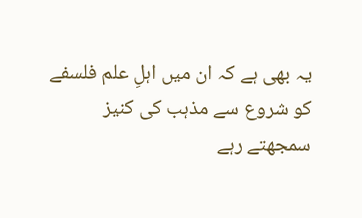یہ بھی ہے کہ ان میں اہلِ علم فلسفے
کو شروع سے مذہب کی کنیز سمجھتے رہے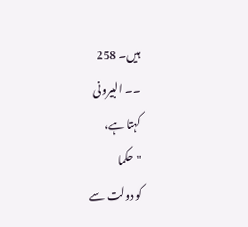ہیں۔ 258
۔۔ البیرونی
کہتا ہے،
"حکما
کو دولت سے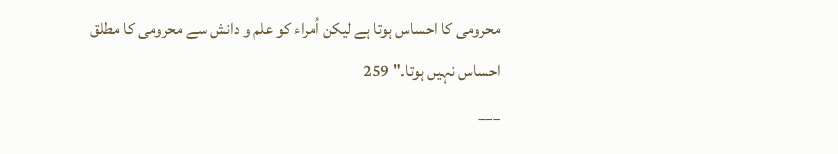محرومی کا احساس ہوتا ہے لیکن اُمراء کو علم و دانش سے محرومی کا مطلق
احساس نہیں ہوتا۔" 259
___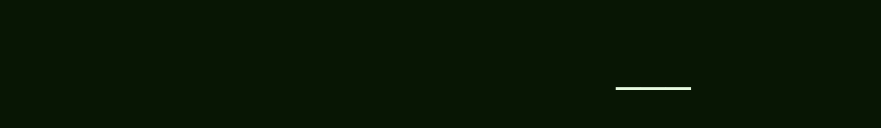___